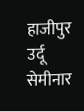हाजीपुर उर्दू सेमीनार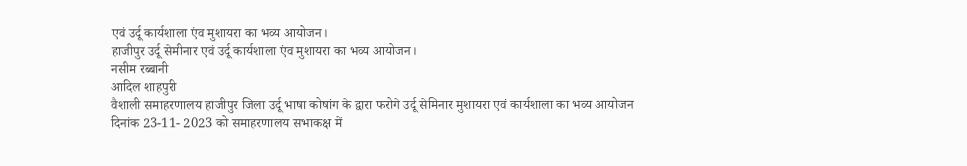एवं उर्दू कार्यशाला एंव मुशायरा का भव्य आयोजन।
हाजीपुर उर्दू सेमीनार एवं उर्दू कार्यशाला एंव मुशायरा का भव्य आयोजन।
नसीम रब्बानी
आदिल शाहपुरी
वैशाली समाहरणालय हाजीपुर जिला उर्दू भाषा कोषांग के द्वारा फरोगे उर्दू सेमिनार मुशायरा एवं कार्यशाला का भव्य आयोजन दिनांक 23-11- 2023 को समाहरणालय सभाकक्ष में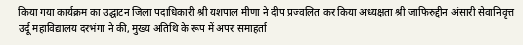किया गया कार्यक्रम का उद्घाटन जिला पदाधिकारी श्री यशपाल मीणा ने दीप प्रज्वलित कर किया अध्यक्षता श्री जाफिरुद्दीन अंसारी सेवानिवृत्त उर्दू महाविद्यालय दरभंगा ने की, मुख्य अतिथि के रूप में अपर समाहर्ता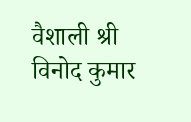वैशाली श्री विनोद कुमार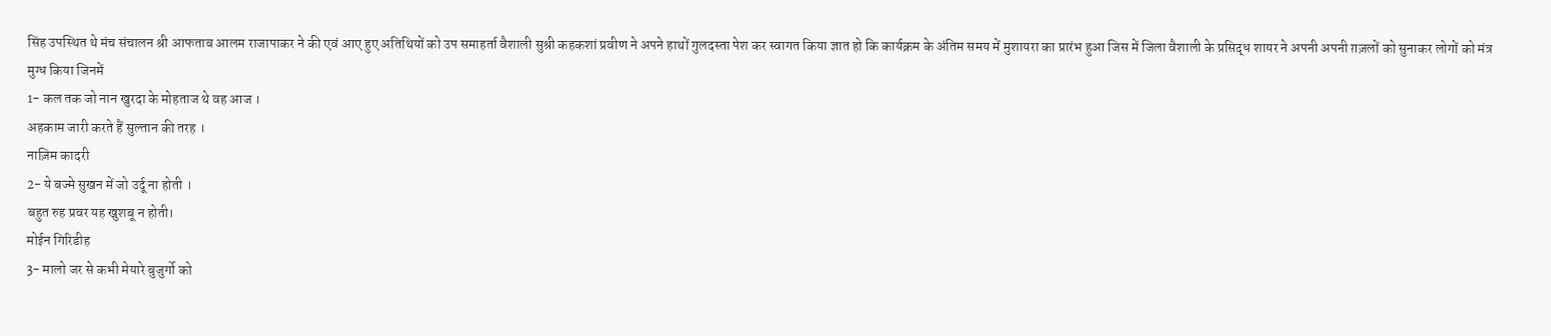सिंह उपस्थित थे मंच संचालन श्री आफताब आलम राजापाकर ने की एवं आए हुए अतिथियों को उप समाहर्ता वैशाली सुश्री कहकशां प्रवीण ने अपने हाथों गुलदस्ता पेश कर स्वागत किया ज्ञात हो कि कार्यक्रम के अंतिम समय में मुशायरा का प्रारंभ हुआ जिस में जिला वैशाली के प्रसिद्ध शायर ने अपनी अपनी ग़ज़लों को सुनाकर लोगों को मंत्र मुग्ध किया जिनमें
1- कल तक जो नान खुरदा के मोहताज थे वह आज ।
अहकाम जारी करते हैं सुल्तान की तरह ।
नाज़िम कादरी
2- ये बज्मे सुखन में जो उर्दू ना होती ।
बहुत रुह प्रवर यह खुशबू न होती।
मोईन गिरिडीह
3- मालो जर से कभी मेयारे बुजुर्गो को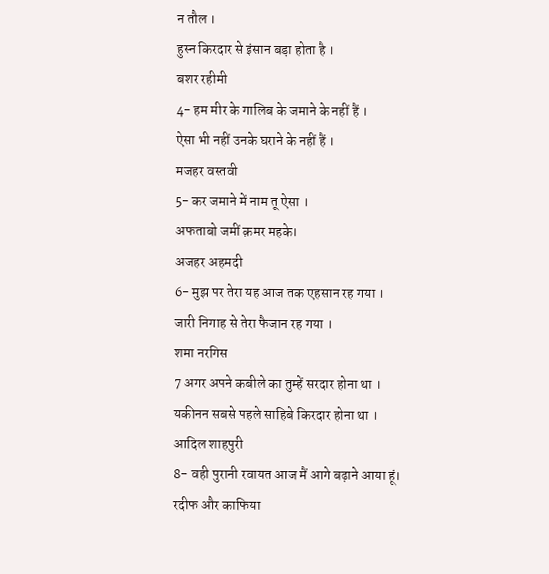न तौल ।
हुस्न किरदार से इंसान बड़ा होता है ।
बशर रहीमी
4- हम मीर के गालिब के जमाने के नहीं हैं ।
ऐसा भी नहीं उनके घराने के नहीं हैं ।
मजहर वस्तवी
5- कर जमाने में नाम तू ऐसा ।
अफताबो जमीं क़मर महके।
अजहर अहमदी
6- मुझ पर तेरा यह आज तक एहसान रह गया ।
जारी निगाह से तेरा फैजान रह गया ।
शमा नरगिस
7 अगर अपने कबीले का तुम्हें सरदार होना था ।
यकीनन सबसे पहले साहिबे किरदार होना था ।
आदिल शाहपुरी
8- वही पुरानी रवायत आज मैं आगे बढ़ाने आया हूं।
रदीफ और काफिया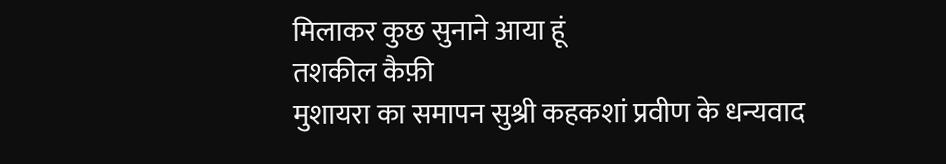मिलाकर कुछ सुनाने आया हूं
तशकील कैफ़ी
मुशायरा का समापन सुश्री कहकशां प्रवीण के धन्यवाद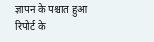ज्ञापन के पश्चात हुआ
रिपोर्ट के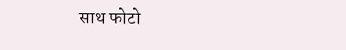साथ फोटो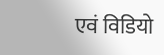एवं विडियो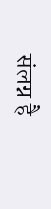संलग्न है